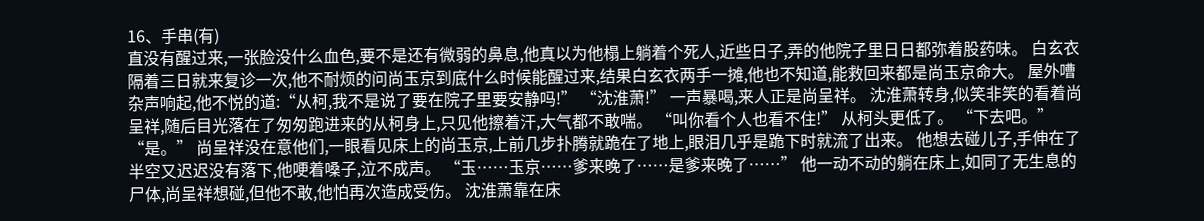16、手串(有)
直没有醒过来,一张脸没什么血色,要不是还有微弱的鼻息,他真以为他榻上躺着个死人,近些日子,弄的他院子里日日都弥着股药味。 白玄衣隔着三日就来复诊一次,他不耐烦的问尚玉京到底什么时候能醒过来,结果白玄衣两手一摊,他也不知道,能救回来都是尚玉京命大。 屋外嘈杂声响起,他不悦的道:“从柯,我不是说了要在院子里要安静吗!” “沈淮萧!” 一声暴喝,来人正是尚呈祥。 沈淮萧转身,似笑非笑的看着尚呈祥,随后目光落在了匆匆跑进来的从柯身上,只见他擦着汗,大气都不敢喘。 “叫你看个人也看不住!” 从柯头更低了。 “下去吧。” “是。” 尚呈祥没在意他们,一眼看见床上的尚玉京,上前几步扑腾就跪在了地上,眼泪几乎是跪下时就流了出来。 他想去碰儿子,手伸在了半空又迟迟没有落下,他哽着嗓子,泣不成声。 “玉……玉京……爹来晚了……是爹来晚了……” 他一动不动的躺在床上,如同了无生息的尸体,尚呈祥想碰,但他不敢,他怕再次造成受伤。 沈淮萧靠在床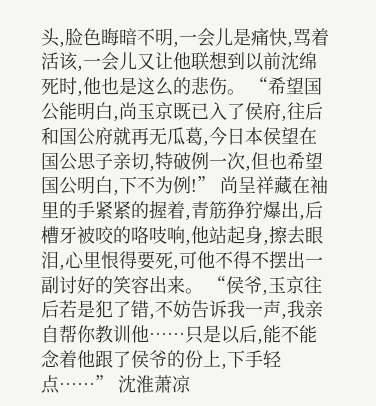头,脸色晦暗不明,一会儿是痛快,骂着活该,一会儿又让他联想到以前沈绵死时,他也是这么的悲伤。 “希望国公能明白,尚玉京既已入了侯府,往后和国公府就再无瓜葛,今日本侯望在国公思子亲切,特破例一次,但也希望国公明白,下不为例!” 尚呈祥藏在袖里的手紧紧的握着,青筋狰狞爆出,后槽牙被咬的咯吱响,他站起身,擦去眼泪,心里恨得要死,可他不得不摆出一副讨好的笑容出来。 “侯爷,玉京往后若是犯了错,不妨告诉我一声,我亲自帮你教训他……只是以后,能不能念着他跟了侯爷的份上,下手轻点……” 沈淮萧凉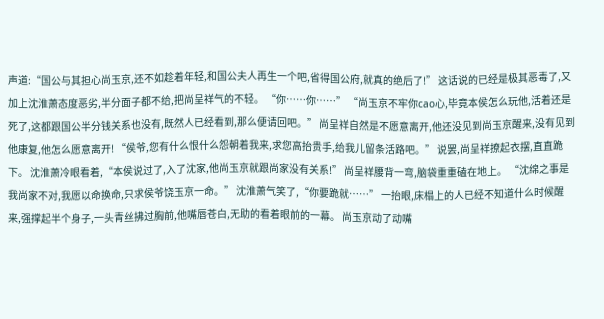声道:“国公与其担心尚玉京,还不如趁着年轻,和国公夫人再生一个吧,省得国公府,就真的绝后了!” 这话说的已经是极其恶毒了,又加上沈淮萧态度恶劣,半分面子都不给,把尚呈祥气的不轻。 “你……你……” “尚玉京不牢你cao心,毕竟本侯怎么玩他,活着还是死了,这都跟国公半分钱关系也没有,既然人已经看到,那么便请回吧。” 尚呈祥自然是不愿意离开,他还没见到尚玉京醒来,没有见到他康复,他怎么愿意离开! “侯爷,您有什么恨什么怨朝着我来,求您高抬贵手,给我儿留条活路吧。” 说罢,尚呈祥撩起衣摆,直直跪下。 沈淮萧冷眼看着,“本侯说过了,入了沈家,他尚玉京就跟尚家没有关系!” 尚呈祥腰背一弯,脑袋重重磕在地上。 “沈绵之事是我尚家不对,我愿以命换命,只求侯爷饶玉京一命。” 沈淮萧气笑了,“你要跪就……” 一抬眼,床榻上的人已经不知道什么时候醒来,强撑起半个身子,一头青丝拂过胸前,他嘴唇苍白,无助的看着眼前的一幕。 尚玉京动了动嘴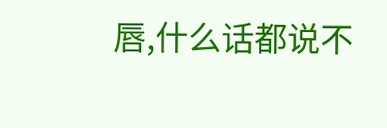唇,什么话都说不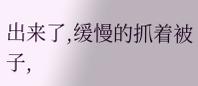出来了,缓慢的抓着被子,